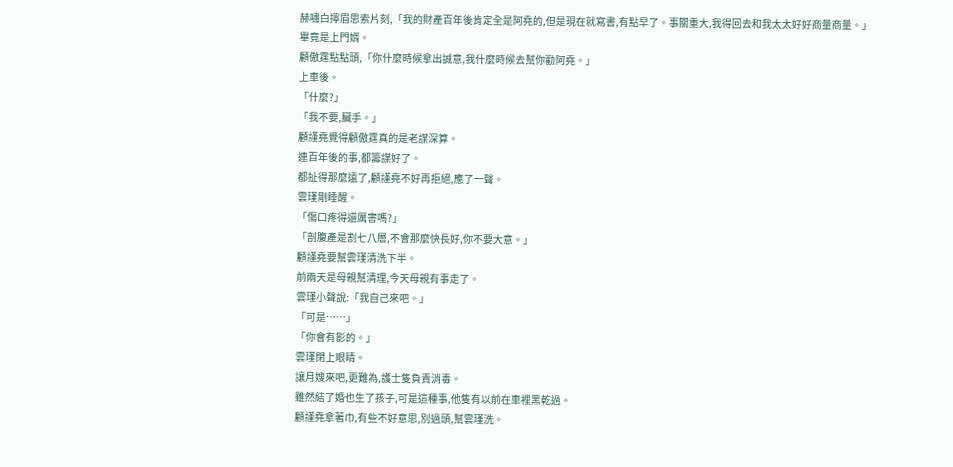赫嘯白擰眉思索片刻,「我的財產百年後肯定全是阿堯的,但是現在就寫書,有點早了。事關重大,我得回去和我太太好好商量商量。」
畢竟是上門婿。
顧傲霆點點頭,「你什麼時候拿出誠意,我什麼時候去幫你勸阿堯。」
上車後。
「什麼?」
「我不要,臟手。」
顧謹堯覺得顧傲霆真的是老謀深算。
連百年後的事,都籌謀好了。
都扯得那麼遠了,顧謹堯不好再拒絕,應了一聲。
雲瑾剛睡醒。
「傷口疼得還厲害嗎?」
「剖腹產是割七八層,不會那麼快長好,你不要大意。」
顧謹堯要幫雲瑾清洗下半。
前兩天是母親幫清理,今天母親有事走了。
雲瑾小聲說:「我自己來吧。」
「可是……」
「你會有影的。」
雲瑾閉上眼睛。
讓月嫂來吧,更難為,護士隻負責消毒。
雖然結了婚也生了孩子,可是這種事,他隻有以前在車裡黑乾過。
顧謹堯拿著巾,有些不好意思,別過頭,幫雲瑾洗。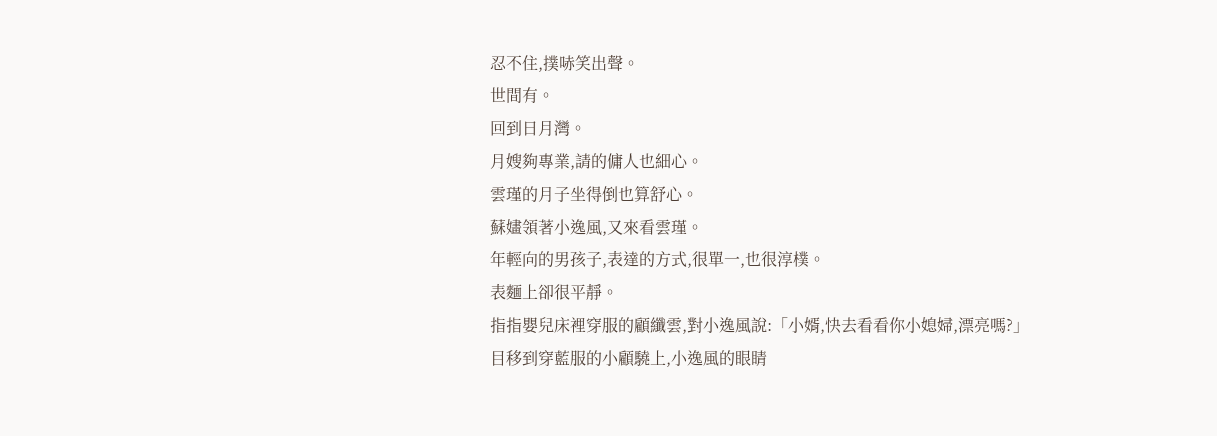忍不住,撲哧笑出聲。
世間有。
回到日月灣。
月嫂夠專業,請的傭人也細心。
雲瑾的月子坐得倒也算舒心。
蘇嫿領著小逸風,又來看雲瑾。
年輕向的男孩子,表達的方式,很單一,也很淳樸。
表麵上卻很平靜。
指指嬰兒床裡穿服的顧纖雲,對小逸風說:「小婿,快去看看你小媳婦,漂亮嗎?」
目移到穿藍服的小顧驍上,小逸風的眼睛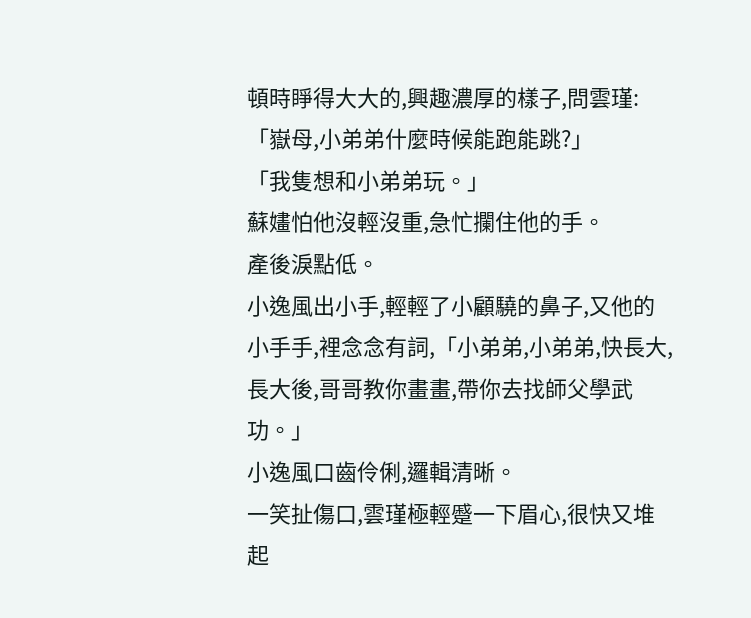頓時睜得大大的,興趣濃厚的樣子,問雲瑾:「嶽母,小弟弟什麼時候能跑能跳?」
「我隻想和小弟弟玩。」
蘇嫿怕他沒輕沒重,急忙攔住他的手。
產後淚點低。
小逸風出小手,輕輕了小顧驍的鼻子,又他的小手手,裡念念有詞,「小弟弟,小弟弟,快長大,長大後,哥哥教你畫畫,帶你去找師父學武功。」
小逸風口齒伶俐,邏輯清晰。
一笑扯傷口,雲瑾極輕蹙一下眉心,很快又堆起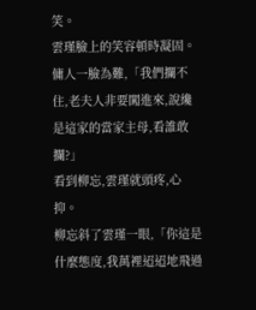笑。
雲瑾臉上的笑容頓時凝固。
傭人一臉為難,「我們攔不住,老夫人非要闖進來,說纔是這家的當家主母,看誰敢攔?」
看到柳忘,雲瑾就頭疼,心抑。
柳忘斜了雲瑾一眼,「你這是什麼態度,我萬裡迢迢地飛過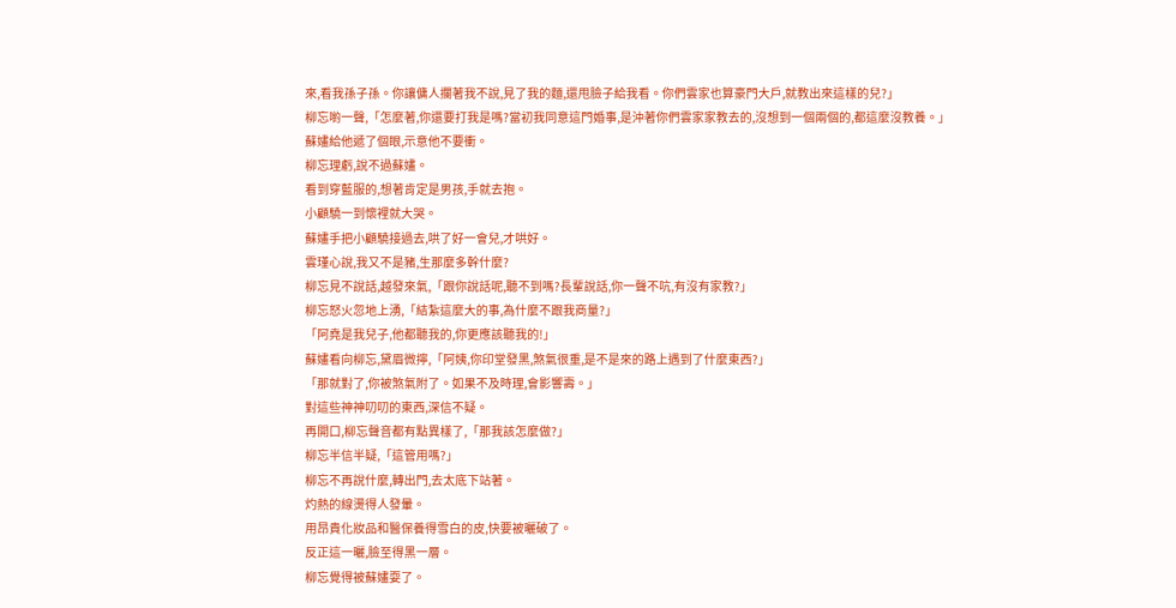來,看我孫子孫。你讓傭人攔著我不說,見了我的麵,還甩臉子給我看。你們雲家也算豪門大戶,就教出來這樣的兒?」
柳忘喲一聲,「怎麼著,你還要打我是嗎?當初我同意這門婚事,是沖著你們雲家家教去的,沒想到一個兩個的,都這麼沒教養。」
蘇嫿給他遞了個眼,示意他不要衝。
柳忘理虧,說不過蘇嫿。
看到穿藍服的,想著肯定是男孩,手就去抱。
小顧驍一到懷裡就大哭。
蘇嫿手把小顧驍接過去,哄了好一會兒,才哄好。
雲瑾心說,我又不是豬,生那麼多幹什麼?
柳忘見不說話,越發來氣,「跟你說話呢,聽不到嗎?長輩說話,你一聲不吭,有沒有家教?」
柳忘怒火忽地上湧,「結紮這麼大的事,為什麼不跟我商量?」
「阿堯是我兒子,他都聽我的,你更應該聽我的!」
蘇嫿看向柳忘,黛眉微擰,「阿姨,你印堂發黑,煞氣很重,是不是來的路上遇到了什麼東西?」
「那就對了,你被煞氣附了。如果不及時理,會影響壽。」
對這些神神叨叨的東西,深信不疑。
再開口,柳忘聲音都有點異樣了,「那我該怎麼做?」
柳忘半信半疑,「這管用嗎?」
柳忘不再說什麼,轉出門,去太底下站著。
灼熱的線燙得人發暈。
用昂貴化妝品和醫保養得雪白的皮,快要被曬破了。
反正這一曬,臉至得黑一層。
柳忘覺得被蘇嫿耍了。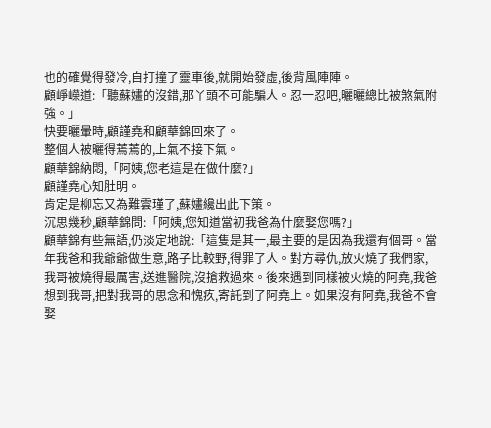也的確覺得發冷,自打撞了靈車後,就開始發虛,後背風陣陣。
顧崢嶸道:「聽蘇嫿的沒錯,那丫頭不可能騙人。忍一忍吧,曬曬總比被煞氣附強。」
快要曬暈時,顧謹堯和顧華錦回來了。
整個人被曬得蔫蔫的,上氣不接下氣。
顧華錦納悶,「阿姨,您老這是在做什麼?」
顧謹堯心知肚明。
肯定是柳忘又為難雲瑾了,蘇嫿纔出此下策。
沉思幾秒,顧華錦問:「阿姨,您知道當初我爸為什麼娶您嗎?」
顧華錦有些無語,仍淡定地說:「這隻是其一,最主要的是因為我還有個哥。當年我爸和我爺爺做生意,路子比較野,得罪了人。對方尋仇,放火燒了我們家,我哥被燒得最厲害,送進醫院,沒搶救過來。後來遇到同樣被火燒的阿堯,我爸想到我哥,把對我哥的思念和愧疚,寄託到了阿堯上。如果沒有阿堯,我爸不會娶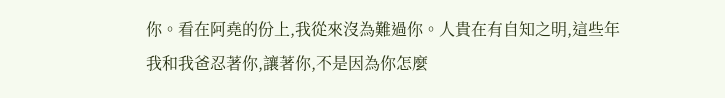你。看在阿堯的份上,我從來沒為難過你。人貴在有自知之明,這些年我和我爸忍著你,讓著你,不是因為你怎麼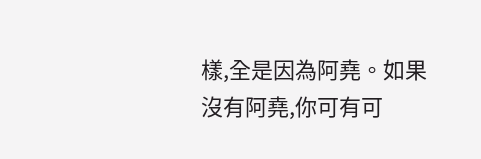樣,全是因為阿堯。如果沒有阿堯,你可有可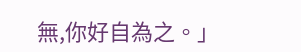無,你好自為之。」